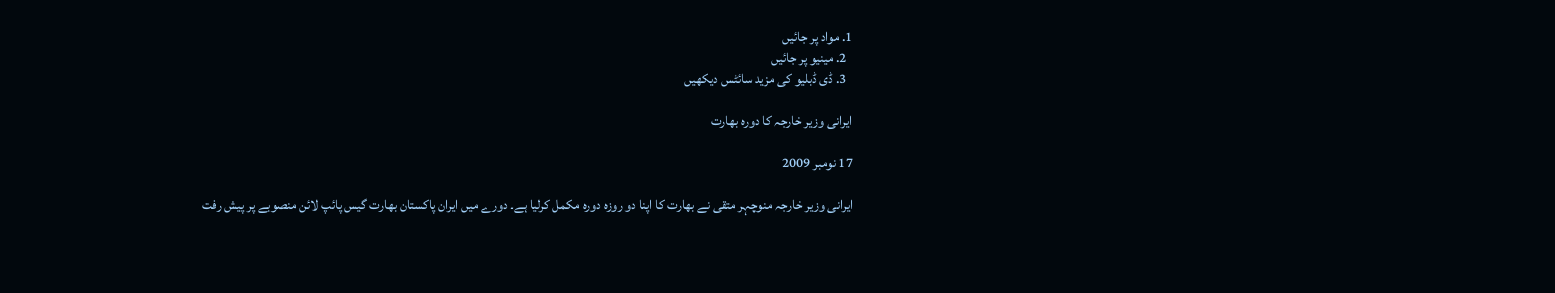1. مواد پر جائیں
  2. مینیو پر جائیں
  3. ڈی ڈبلیو کی مزید سائٹس دیکھیں

ایرانی وزیر خارجہ کا دورہ بھارت

17 نومبر 2009

ایرانی وزیر خارجہ منوچہر متقی نے بھارت کا اپنا دو روزہ دورہ مکمل کرلیا ہے۔ دورے میں ایران پاکستان بھارت گیس پائپ لائن منصوبے پر پیش رفت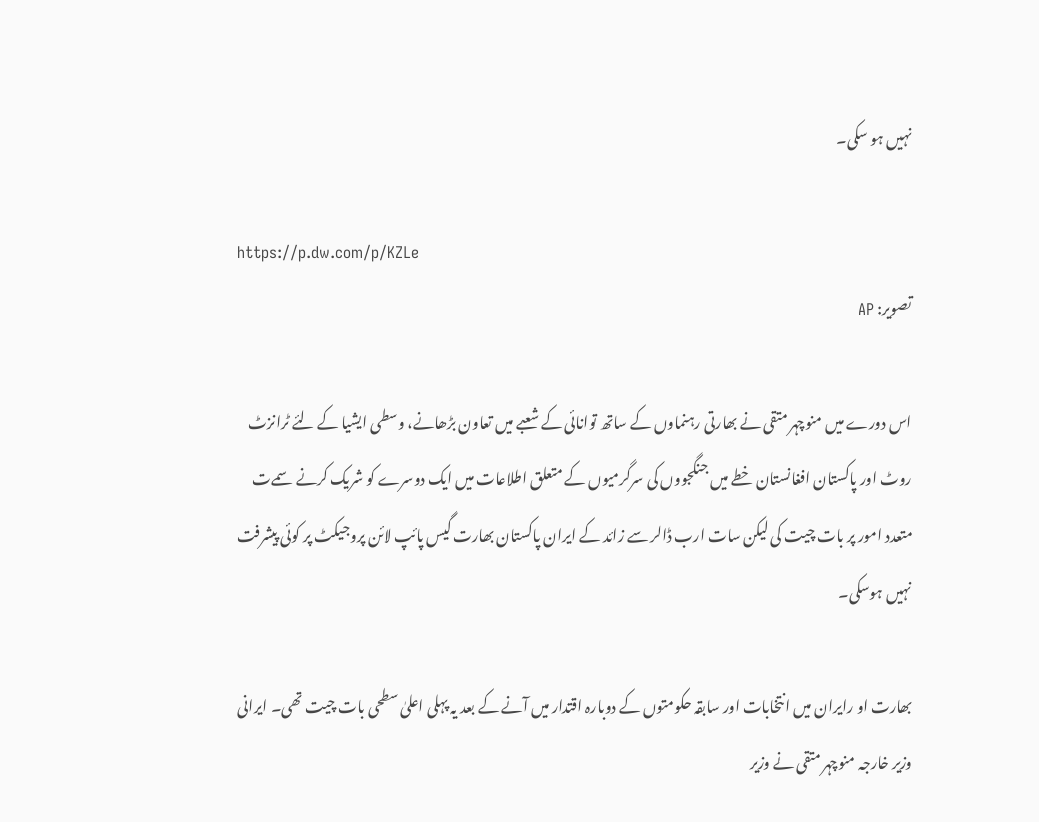نہیں ہو سکی۔

https://p.dw.com/p/KZLe
تصویر: AP

اس دورے میں منوچہر متقی نے بھارتی رہنماوں کے ساتھ توانائی کے شعبے میں تعاون بڑھانے، وسطی ایشیا کے لئے ٹرانزٹ روٹ اور پاکستان افغانستان خطے میں جنگجووں کی سرگرمیوں کے متعلق اطلاعات میں ایک دوسرے کو شریک کرنے سمےت متعدد امور پر بات چیت کی لیکن سات ارب ڈالر سے زائد کے ایران پاکستان بھارت گیس پائپ لائن پروجیکٹ پر کوئی پیشرفت نہیں ہوسکی۔

بھارت او رایران میں انتخابات اور سابقہ حکومتوں کے دوبارہ اقتدار میں آنے کے بعد یہ پہلی اعلیٰ سطحی بات چیت تھی۔ ایرانی وزیر خارجہ منوچہر متقی نے وزیر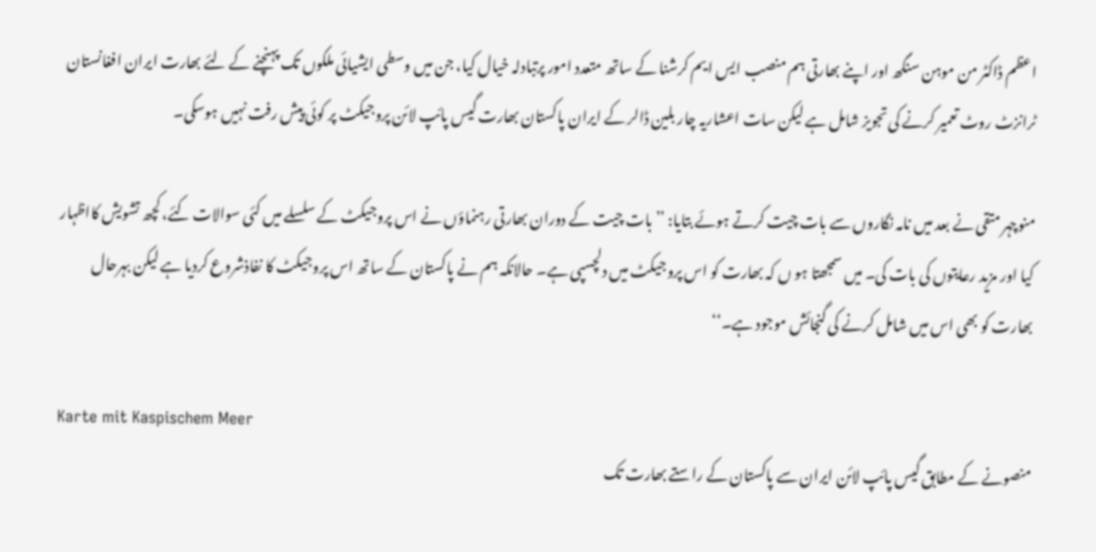اعظم ڈاکٹر من موہن سنگھ اور اپنے بھارتی ہم منصب ایس ایم کرشنا کے ساتھ متعدد امور پرتبادلہ خیال کیا، جن میں وسطی ایشیائی ملکوں تک پہنچنے کے لئے بھارت ایران افغانستان ٹرانزٹ روٹ تعمیر کرنے کی تجویز شامل ہے لیکن سات اعشاریہ چار بلین ڈالر کے ایران پاکستان بھارت گیس پائپ لائن پروجیکٹ پر کوئی پیش رفت نہیں ہوسکی۔

منوچہر متقی نے بعد میں نامہ نگاروں سے بات چیت کرتے ہوئے بتایا: ’’بات چیت کے دوران بھارتی رہنماؤں نے اس پروجیکٹ کے سلسلے میں کئی سوالات کئے، کچھ تشویش کااظہار کیا اور مزید رعایتوں کی بات کی۔ میں سمجھتا ہو ں کہ بھارت کو اس پروجیکٹ میں دلچسپی ہے۔ حالانکہ ہم نے پاکستان کے ساتھ اس پروجیکٹ کا نفاذشروع کردیا ہے لیکن بہرحال بھارت کو بھی اس میں شامل کرنے کی گنجائش موجود ہے۔‘‘

Karte mit Kaspischem Meer
منصونے کے مطابق گیس پائپ لائن ایران سے پاکستان کے راستے بھارت تک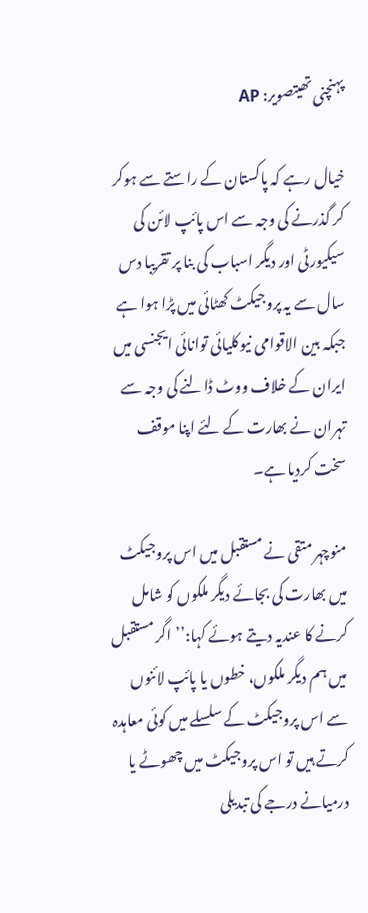پہنچنی تھیتصویر: AP

خیال رہے کہ پاکستان کے راستے سے ہوکر کر گذرنے کی وجہ سے اس پائپ لائن کی سیکیورٹی اور دیگر اسباب کی بنا پر تقریبا دس سال سے یہ پروجیکٹ کھٹائی میں پڑا ہوا ہے جبکہ بین الاقوامی نیوکلیائی توانائی ایجنسی میں ایران کے خلاف ووٹ ڈالنے کی وجہ سے تہران نے بھارت کے لئے اپنا موقف سخت کردیا ہے۔

منوچہر متقی نے مستقبل میں اس پروجیکٹ میں بھارت کی بجائے دیگر ملکوں کو شامل کرنے کا عندیہ دیتے ہوئے کہا:’’اگر مستقبل میں ہم دیگر ملکوں، خطوں یا پائپ لائنوں سے اس پروجیکٹ کے سلسلے میں کوئی معاہدہ کرتے ہیں تو اس پروجیکٹ میں چھوٹے یا درمیانے درجے کی تبدیلی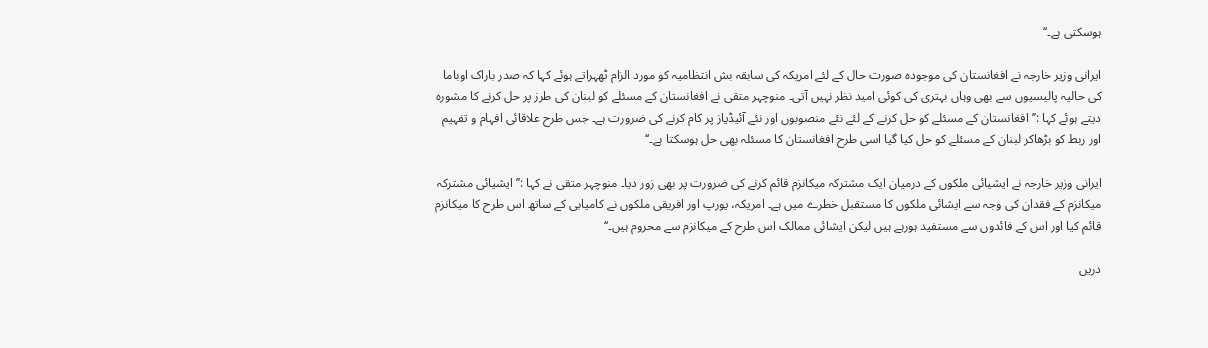ہوسکتی ہے۔‘‘

ایرانی وزیر خارجہ نے افغانستان کی موجودہ صورت حال کے لئے امریکہ کی سابقہ بش انتظامیہ کو مورد الزام ٹھہراتے ہوئے کہا کہ صدر باراک اوباما کی حالیہ پالیسیوں سے بھی وہاں بہتری کی کوئی امید نظر نہیں آتی۔ منوچہر متقی نے افغانستان کے مسئلے کو لبنان کی طرز پر حل کرنے کا مشورہ دیتے ہوئے کہا :’’ افغانستان کے مسئلے کو حل کرنے کے لئے نئے منصوبوں اور نئے آئیڈیاز پر کام کرنے کی ضرورت ہے۔ جس طرح علاقائی افہام و تفہیم اور ربط کو بڑھاکر لبنان کے مسئلے کو حل کیا گیا اسی طرح افغانستان کا مسئلہ بھی حل ہوسکتا ہے۔‘‘

ایرانی وزیر خارجہ نے ایشیائی ملکوں کے درمیان ایک مشترکہ میکانزم قائم کرنے کی ضرورت پر بھی زور دیا۔ منوچہر متقی نے کہا :’’ایشیائی مشترکہ میکانزم کے فقدان کی وجہ سے ایشائی ملکوں کا مستقبل خطرے میں ہے۔ امریکہ، یورپ اور افریقی ملکوں نے کامیابی کے ساتھ اس طرح کا میکانزم قائم کیا اور اس کے فائدوں سے مستفید ہورہے ہیں لیکن ایشائی ممالک اس طرح کے میکانزم سے محروم ہیں۔‘‘

دریں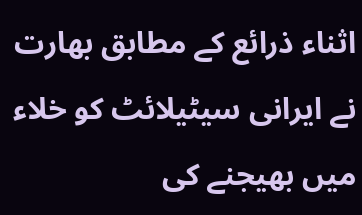اثناء ذرائع کے مطابق بھارت نے ایرانی سیٹیلائٹ کو خلاء میں بھیجنے کی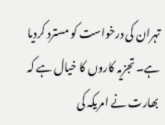تہران کی درخواست کو مسترد کردیا ہے۔ تجزیہ کاروں کا خیال ہے کہ بھارت نے امریکہ کی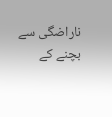ناراضگی سے بچنے کے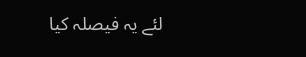لئے یہ فیصلہ کیا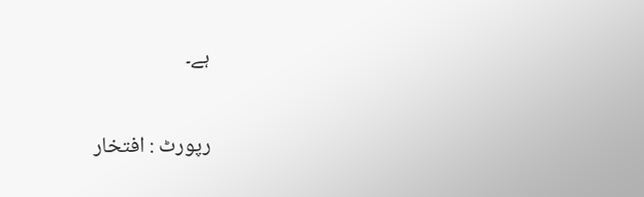ہے۔

رپورٹ : افتخار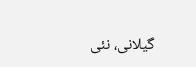گیلانی، نئی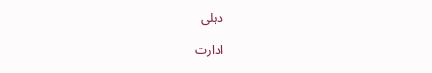دہلی

ادارت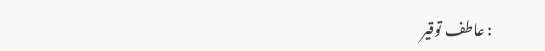: عاطف توقیر